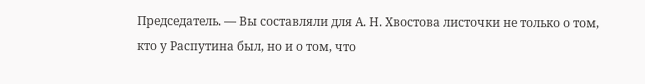Председатель. — Вы составляли для А. Н. Хвостова листочки не только о том, кто у Распутина был, но и о том, что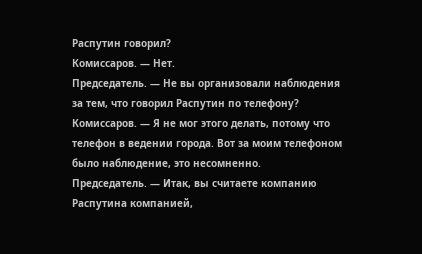Распутин говорил?
Комиссаров. — Нет.
Председатель. — Не вы организовали наблюдения за тем, что говорил Распутин по телефону?
Комиссаров. — Я не мог этого делать, потому что телефон в ведении города. Вот за моим телефоном было наблюдение, это несомненно.
Председатель. — Итак, вы считаете компанию Распутина компанией,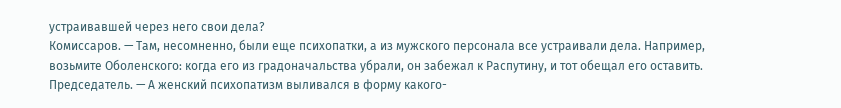устраивавшей через него свои дела?
Комиссаров. — Там, несомненно, были еще психопатки, а из мужского персонала все устраивали дела. Например, возьмите Оболенского: когда его из градоначальства убрали, он забежал к Распутину, и тот обещал его оставить.
Председатель. — А женский психопатизм выливался в форму какого-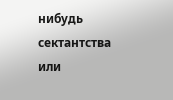нибудь сектантства или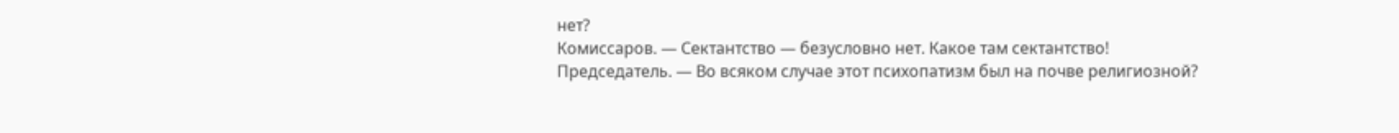нет?
Комиссаров. — Сектантство — безусловно нет. Какое там сектантство!
Председатель. — Во всяком случае этот психопатизм был на почве религиозной?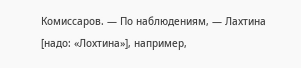Комиссаров. — По наблюдениям, — Лахтина [надо: «Лохтина»], например,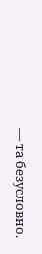— та безусловно.